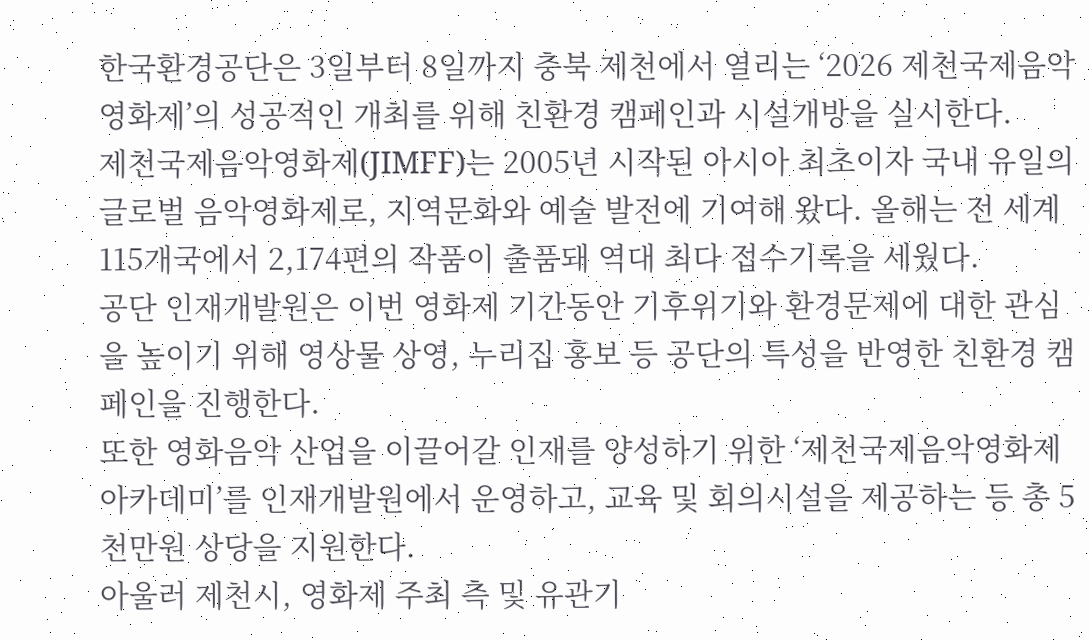한국환경공단은 3일부터 8일까지 충북 제천에서 열리는 ‘2026 제천국제음악영화제’의 성공적인 개최를 위해 친환경 캠페인과 시설개방을 실시한다.
제천국제음악영화제(JIMFF)는 2005년 시작된 아시아 최초이자 국내 유일의 글로벌 음악영화제로, 지역문화와 예술 발전에 기여해 왔다. 올해는 전 세계 115개국에서 2,174편의 작품이 출품돼 역대 최다 접수기록을 세웠다.
공단 인재개발원은 이번 영화제 기간동안 기후위기와 환경문제에 대한 관심을 높이기 위해 영상물 상영, 누리집 홍보 등 공단의 특성을 반영한 친환경 캠페인을 진행한다.
또한 영화음악 산업을 이끌어갈 인재를 양성하기 위한 ‘제천국제음악영화제 아카데미’를 인재개발원에서 운영하고, 교육 및 회의시설을 제공하는 등 총 5천만원 상당을 지원한다.
아울러 제천시, 영화제 주최 측 및 유관기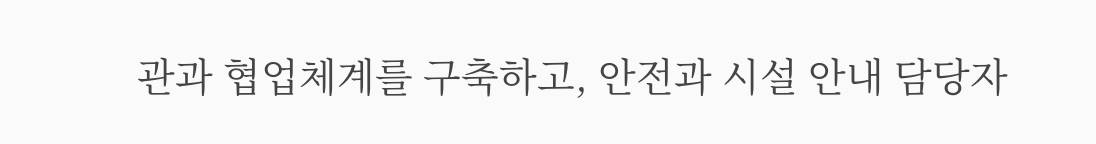관과 협업체계를 구축하고, 안전과 시설 안내 담당자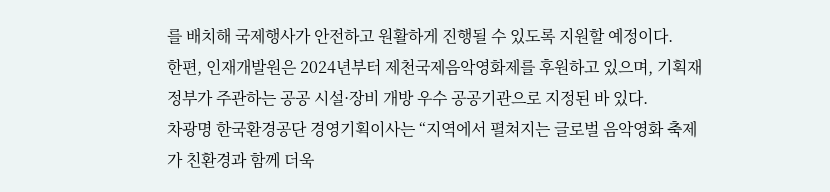를 배치해 국제행사가 안전하고 원활하게 진행될 수 있도록 지원할 예정이다.
한편, 인재개발원은 2024년부터 제천국제음악영화제를 후원하고 있으며, 기획재정부가 주관하는 공공 시설·장비 개방 우수 공공기관으로 지정된 바 있다.
차광명 한국환경공단 경영기획이사는 “지역에서 펼쳐지는 글로벌 음악영화 축제가 친환경과 함께 더욱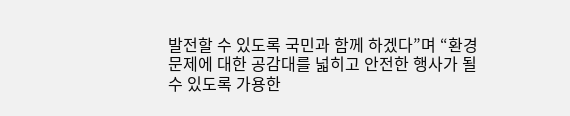발전할 수 있도록 국민과 함께 하겠다”며 “환경문제에 대한 공감대를 넓히고 안전한 행사가 될 수 있도록 가용한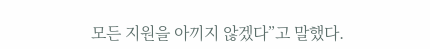모든 지원을 아끼지 않겠다”고 말했다.